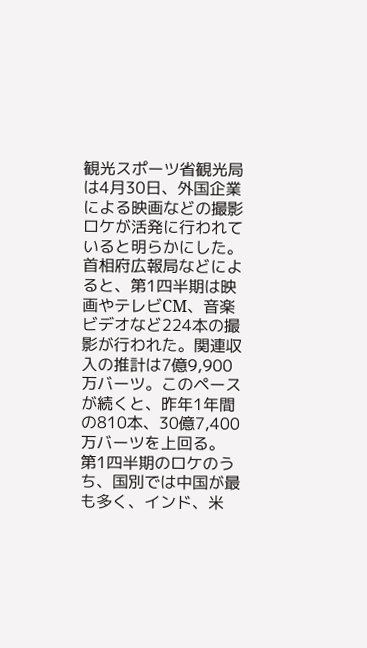観光スポーツ省観光局は4月30日、外国企業による映画などの撮影ロケが活発に行われていると明らかにした。
首相府広報局などによると、第1四半期は映画やテレビCM、音楽ビデオなど224本の撮影が行われた。関連収入の推計は7億9,900万バーツ。このペースが続くと、昨年1年間の810本、30億7,400万バーツを上回る。
第1四半期のロケのうち、国別では中国が最も多く、インド、米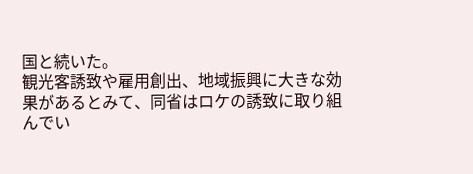国と続いた。
観光客誘致や雇用創出、地域振興に大きな効果があるとみて、同省はロケの誘致に取り組んでい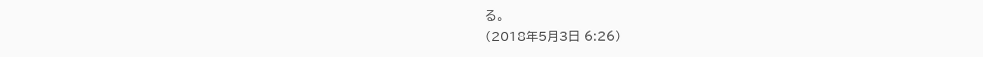る。
(2018年5月3日 6:26)